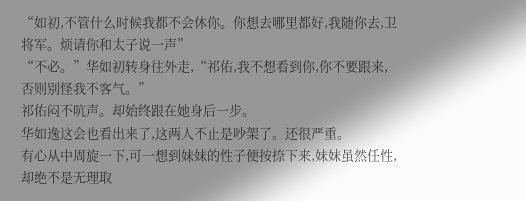“如初,不管什么时候我都不会休你。你想去哪里都好,我随你去,卫将军。烦请你和太子说一声”
“不必。”华如初转身往外走,“祁佑,我不想看到你,你不要跟来,否则别怪我不客气。”
祁佑闷不吭声。却始终跟在她身后一步。
华如逸这会也看出来了,这两人不止是吵架了。还很严重。
有心从中周旋一下,可一想到妹妹的性子便按捺下来,妹妹虽然任性,却绝不是无理取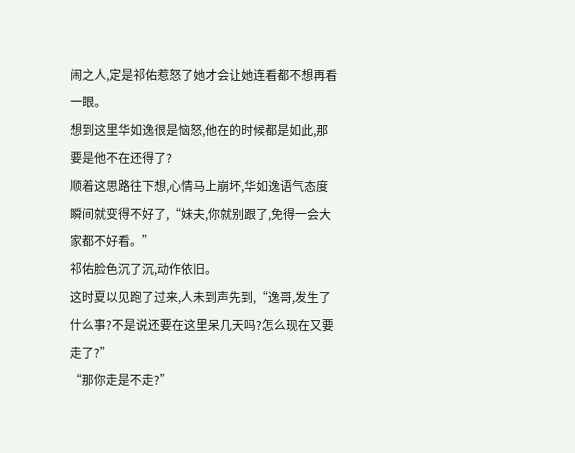闹之人,定是祁佑惹怒了她才会让她连看都不想再看一眼。
想到这里华如逸很是恼怒,他在的时候都是如此,那要是他不在还得了?
顺着这思路往下想,心情马上崩坏,华如逸语气态度瞬间就变得不好了,“妹夫,你就别跟了,免得一会大家都不好看。”
祁佑脸色沉了沉,动作依旧。
这时夏以见跑了过来,人未到声先到,“逸哥,发生了什么事?不是说还要在这里呆几天吗?怎么现在又要走了?”
“那你走是不走?”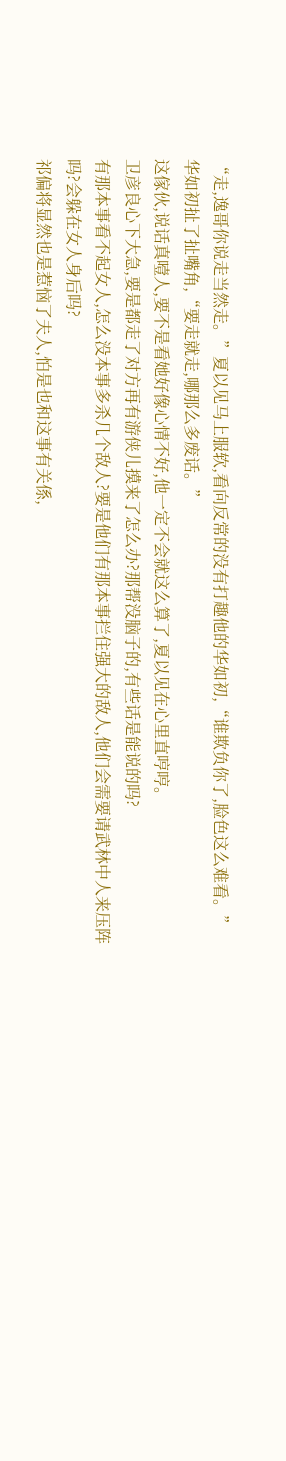“走,逸哥你说走当然走。”夏以见马上服软,看向反常的没有打趣他的华如初,“谁欺负你了,脸色这么难看。”
华如初扯了扯嘴角,“要走就走,哪那么多废话。”
这傢伙,说话真噎人,要不是看她好像心情不好,他一定不会就这么算了,夏以见在心里直哼哼。
卫彦良心下大急,要是都走了对方再有游侠儿摸来了怎么办?那帮没脑子的,有些话是能说的吗?
有那本事看不起女人,怎么没本事多杀几个敌人?要是他们有那本事拦住强大的敌人,他们会需要请武林中人来压阵吗?会躲在女人身后吗?
祁偏将显然也是惹恼了夫人,怕是也和这事有关係,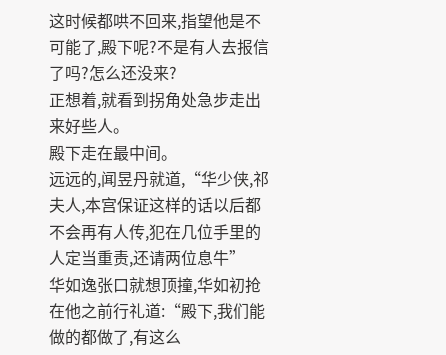这时候都哄不回来,指望他是不可能了,殿下呢?不是有人去报信了吗?怎么还没来?
正想着,就看到拐角处急步走出来好些人。
殿下走在最中间。
远远的,闻昱丹就道,“华少侠,祁夫人,本宫保证这样的话以后都不会再有人传,犯在几位手里的人定当重责,还请两位息牛”
华如逸张口就想顶撞,华如初抢在他之前行礼道:“殿下,我们能做的都做了,有这么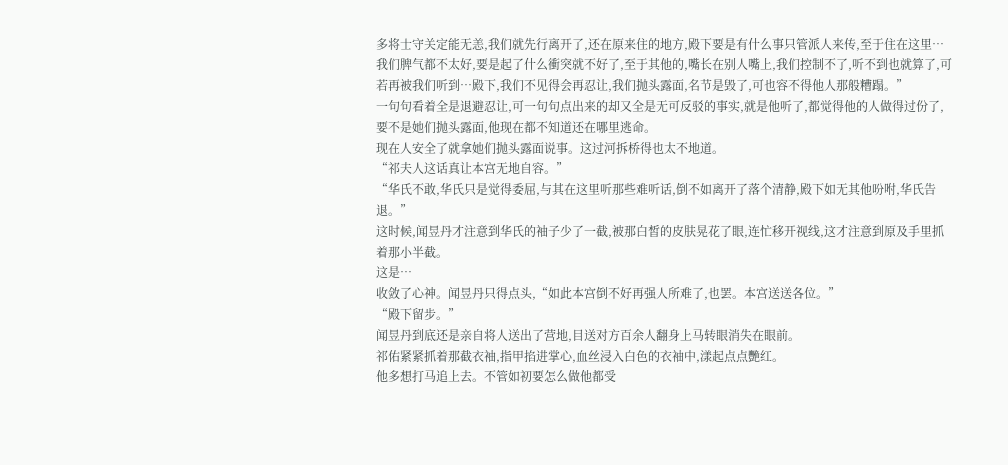多将士守关定能无恙,我们就先行离开了,还在原来住的地方,殿下要是有什么事只管派人来传,至于住在这里…我们脾气都不太好,要是起了什么衝突就不好了,至于其他的,嘴长在别人嘴上,我们控制不了,听不到也就算了,可若再被我们听到…殿下,我们不见得会再忍让,我们抛头露面,名节是毁了,可也容不得他人那般糟蹋。”
一句句看着全是退避忍让,可一句句点出来的却又全是无可反驳的事实,就是他听了,都觉得他的人做得过份了,要不是她们抛头露面,他现在都不知道还在哪里逃命。
现在人安全了就拿她们抛头露面说事。这过河拆桥得也太不地道。
“祁夫人这话真让本宫无地自容。”
“华氏不敢,华氏只是觉得委屈,与其在这里听那些难听话,倒不如离开了落个清静,殿下如无其他吩咐,华氏告退。”
这时候,闻昱丹才注意到华氏的袖子少了一截,被那白皙的皮肤晃花了眼,连忙移开视线,这才注意到原及手里抓着那小半截。
这是…
收敛了心神。闻昱丹只得点头,“如此本宫倒不好再强人所难了,也罢。本宫送送各位。”
“殿下留步。”
闻昱丹到底还是亲自将人送出了营地,目送对方百余人翻身上马转眼消失在眼前。
祁佑紧紧抓着那截衣袖,指甲掐进掌心,血丝浸入白色的衣袖中,漾起点点艷红。
他多想打马追上去。不管如初要怎么做他都受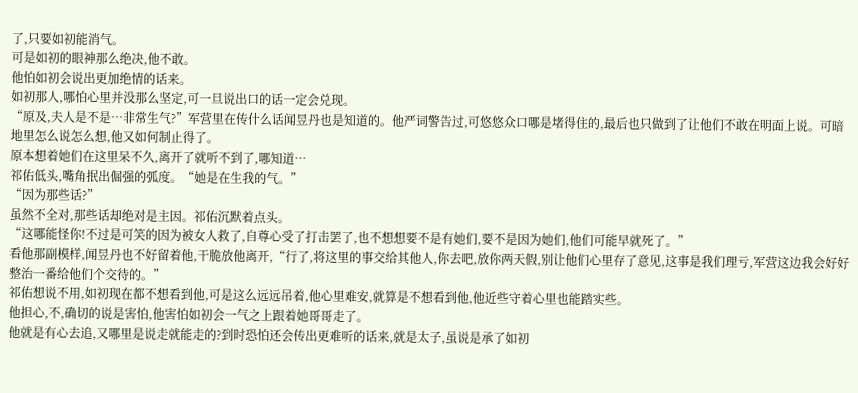了,只要如初能消气。
可是如初的眼神那么绝决,他不敢。
他怕如初会说出更加绝情的话来。
如初那人,哪怕心里并没那么坚定,可一旦说出口的话一定会兑现。
“原及,夫人是不是…非常生气?”军营里在传什么话闻昱丹也是知道的。他严词警告过,可悠悠众口哪是堵得住的,最后也只做到了让他们不敢在明面上说。可暗地里怎么说怎么想,他又如何制止得了。
原本想着她们在这里呆不久,离开了就听不到了,哪知道…
祁佑低头,嘴角抿出倔强的弧度。“她是在生我的气。”
“因为那些话?”
虽然不全对,那些话却绝对是主因。祁佑沉默着点头。
“这哪能怪你!不过是可笑的因为被女人救了,自尊心受了打击罢了,也不想想要不是有她们,要不是因为她们,他们可能早就死了。”
看他那副模样,闻昱丹也不好留着他,干脆放他离开,“行了,将这里的事交给其他人,你去吧,放你两天假,别让他们心里存了意见,这事是我们理亏,军营这边我会好好整治一番给他们个交待的。”
祁佑想说不用,如初现在都不想看到他,可是这么远远吊着,他心里难安,就算是不想看到他,他近些守着心里也能踏实些。
他担心,不,确切的说是害怕,他害怕如初会一气之上跟着她哥哥走了。
他就是有心去追,又哪里是说走就能走的?到时恐怕还会传出更难听的话来,就是太子,虽说是承了如初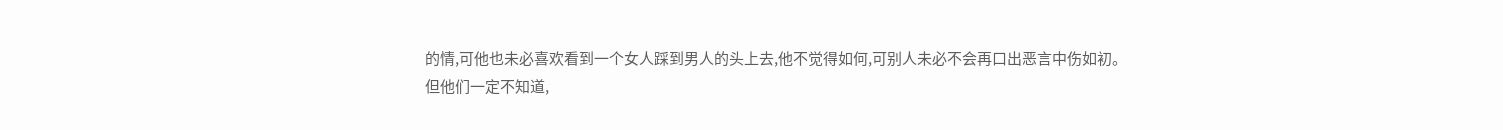的情,可他也未必喜欢看到一个女人踩到男人的头上去,他不觉得如何,可别人未必不会再口出恶言中伤如初。
但他们一定不知道,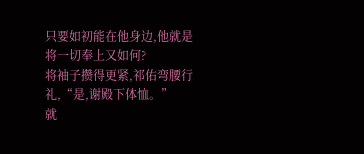只要如初能在他身边,他就是将一切奉上又如何?
将袖子攒得更紧,祁佑弯腰行礼,“是,谢殿下体恤。”
就